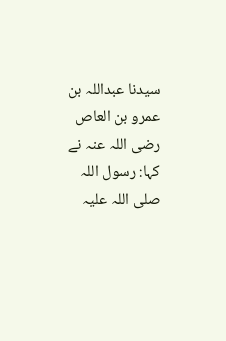سیدنا عبداللہ بن عمرو بن العاص رضی اللہ عنہ نے کہا: رسول اللہ صلی اللہ علیہ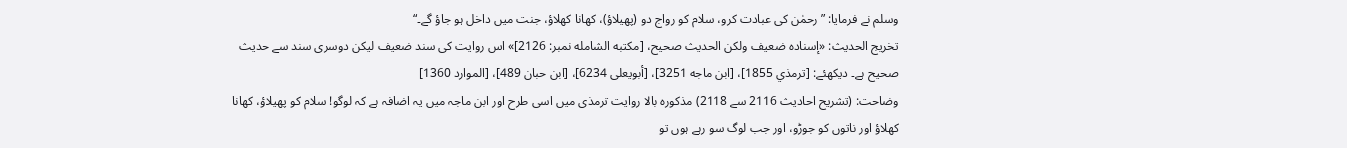وسلم نے فرمایا: ”رحمٰن کی عبادت کرو، سلام کو رواج دو (پھیلاؤ)، کھانا کھلاؤ، جنت میں داخل ہو جاؤ گے۔“
تخریج الحدیث: «إسناده ضعيف ولكن الحديث صحيح، [مكتبه الشامله نمبر: 2126]» اس روایت کی سند ضعیف لیکن دوسری سند سے حدیث صحیح ہے۔ دیکھئے: [ترمذي 1855]، [ابن ماجه 3251]، [أبويعلی 6234]، [ابن حبان 489]، [الموارد 1360]
وضاحت: (تشریح احادیث 2116 سے 2118) مذکورہ بالا روایت ترمذی میں اسی طرح اور ابن ماجہ میں یہ اضافہ ہے کہ لوگو! سلام کو پھیلاؤ، کھانا کھلاؤ اور ناتوں کو جوڑو، اور جب لوگ سو رہے ہوں تو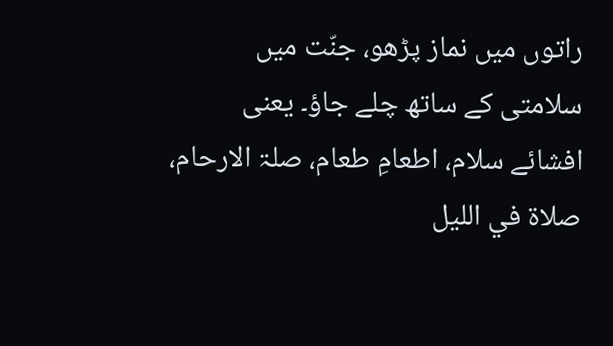راتوں میں نماز پڑھو، جنّت میں سلامتی کے ساتھ چلے جاؤ۔ یعنی افشائے سلام، اطعامِ طعام، صلۃ الارحام، صلاة في الليل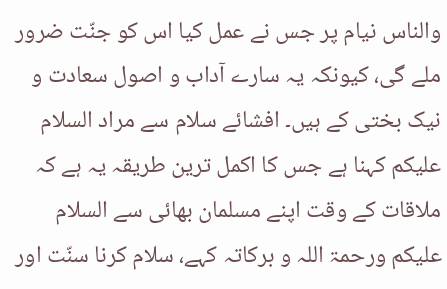والناس نیام پر جس نے عمل کیا اس کو جنّت ضرور ملے گی، کیونکہ یہ سارے آداب و اصول سعادت و نیک بختی کے ہیں۔ افشائے سلام سے مراد السلام علیکم کہنا ہے جس کا اکمل ترین طریقہ یہ ہے کہ ملاقات کے وقت اپنے مسلمان بھائی سے السلام علیکم ورحمۃ اللہ و برکاتہ کہے، سلام کرنا سنّت اور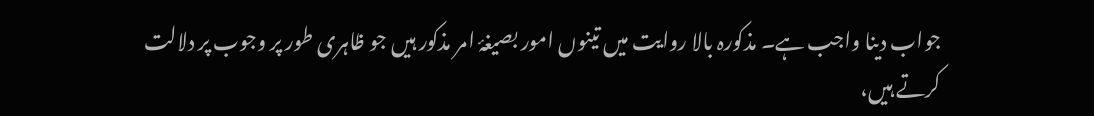جواب دینا واجب ہے۔ مذکورہ بالا روایت میں تینوں امور بصیغۂ امر مذکور ہیں جو ظاہری طور پر وجوب پر دلالت کرتے ہیں،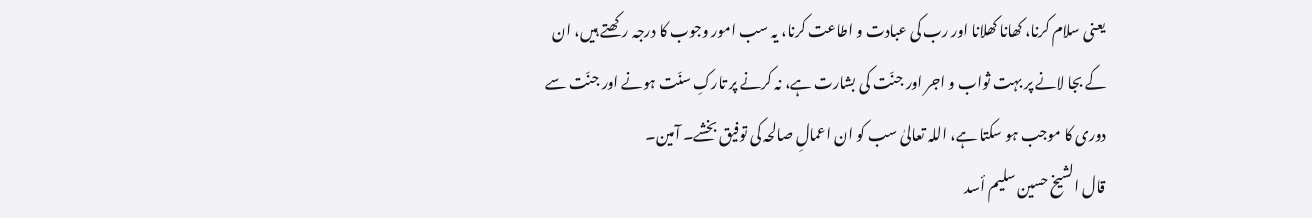یعنی سلام کرنا، کھانا کھلانا اور رب کی عبادت و اطاعت کرنا، یہ سب امور وجوب کا درجہ رکھتے ہیں، ان کے بجا لانے پر بہت ثواب و اجر اور جنّت کی بشارت ہے، نہ کرنے پر تارکِ سنّت ہونے اور جنّت سے دوری کا موجب ہو سکتا ہے، اللہ تعالیٰ سب کو ان اعمالِ صالحہ کی توفیق بخشے۔ آمین۔
قال الشيخ حسين سليم أسد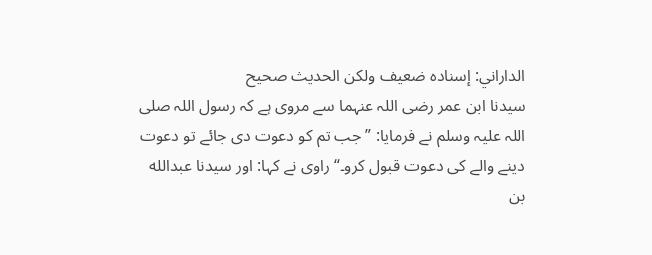الداراني: إسناده ضعيف ولكن الحديث صحيح
سیدنا ابن عمر رضی اللہ عنہما سے مروی ہے کہ رسول اللہ صلی اللہ علیہ وسلم نے فرمایا: ”جب تم کو دعوت دی جائے تو دعوت دینے والے کی دعوت قبول کرو۔“ راوی نے کہا: اور سیدنا عبدالله بن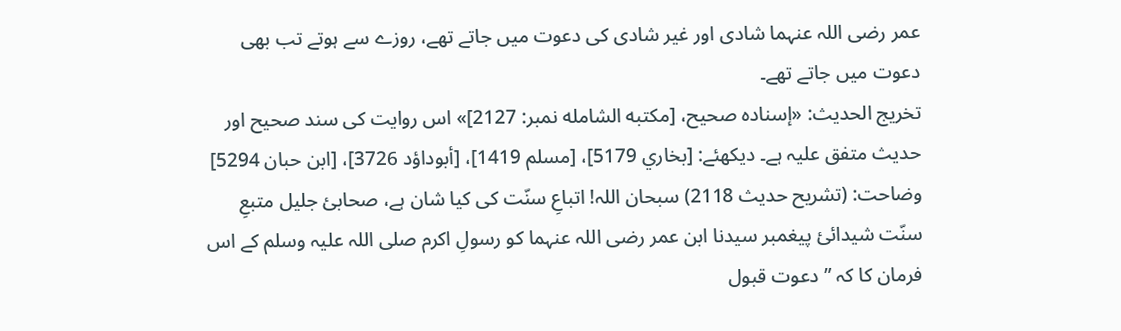عمر رضی اللہ عنہما شادی اور غیر شادی کی دعوت میں جاتے تھے، روزے سے ہوتے تب بھی دعوت میں جاتے تھے۔
تخریج الحدیث: «إسناده صحيح، [مكتبه الشامله نمبر: 2127]» اس روایت کی سند صحیح اور حدیث متفق علیہ ہے۔ دیکھئے: [بخاري 5179]، [مسلم 1419]، [أبوداؤد 3726]، [ابن حبان 5294]
وضاحت: (تشریح حدیث 2118) سبحان اللہ! اتباعِ سنّت کی کیا شان ہے، صحابیٔ جلیل متبعِ سنّت شیدائیٔ پیغمبر سیدنا ابن عمر رضی اللہ عنہما کو رسولِ اکرم صلی اللہ علیہ وسلم کے اس فرمان کا کہ ”دعوت قبول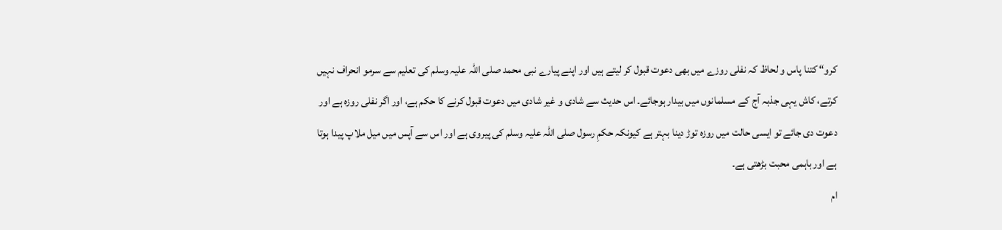کرو“ کتنا پاس و لحاظ کہ نفلی روزے میں بھی دعوت قبول کر لیتے ہیں اور اپنے پیارے نبی محمد صلی اللہ علیہ وسلم کی تعلیم سے سرمو انحراف نہیں کرتے، کاش یہی جذبہ آج کے مسلمانوں میں بیدار ہوجائے۔ اس حدیث سے شادی و غیر شادی میں دعوت قبول کرنے کا حکم ہے، اور اگر نفلی روزہ ہے اور دعوت دی جائے تو ایسی حالت میں روزہ توڑ دینا بہتر ہے کیونکہ حکمِ رسول صلی اللہ علیہ وسلم کی پیروی ہے اور اس سے آپس میں میل ملاپ پیدا ہوتا ہے اور باہمی محبت بڑھتی ہے۔
ام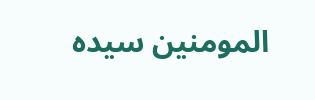المومنین سیدہ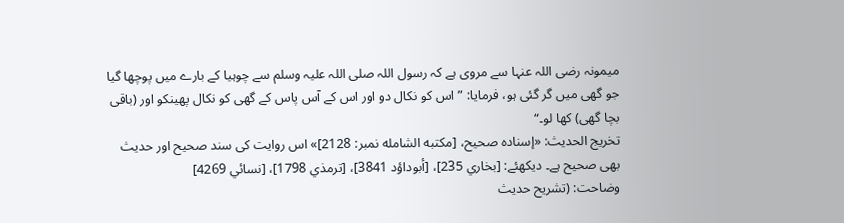میمونہ رضی اللہ عنہا سے مروی ہے کہ رسول اللہ صلی اللہ علیہ وسلم سے چوہیا کے بارے میں پوچھا گیا جو گھی میں گر گئی ہو، فرمایا: ”اس کو نکال دو اور اس کے آس پاس کے گھی کو نکال پھینکو اور (باقی بچا گھی) کھا لو۔“
تخریج الحدیث: «إسناده صحيح، [مكتبه الشامله نمبر: 2128]» اس روایت کی سند صحیح اور حدیث بھی صحیح ہے۔ دیکھئے: [بخاري 235]، [أبوداؤد 3841]، [ترمذي 1798]، [نسائي 4269]
وضاحت: (تشریح حدیث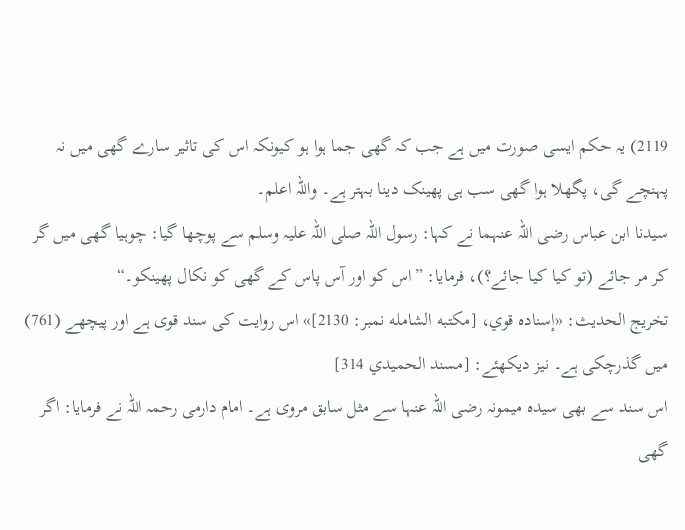2119) یہ حکم ایسی صورت میں ہے جب کہ گھی جما ہوا ہو کیونکہ اس کی تاثیر سارے گھی میں نہ پہنچے گی، پگھلا ہوا گھی سب ہی پھینک دینا بہتر ہے۔ واللہ اعلم۔
سیدنا ابن عباس رضی اللہ عنہما نے کہا: رسول اللہ صلی اللہ علیہ وسلم سے پوچھا گیا: چوہیا گھی میں گر کر مر جائے (تو کیا کیا جائے؟)، فرمایا: ”اس کو اور آس پاس کے گھی کو نکال پھینکو۔“
تخریج الحدیث: «إسناده قوي، [مكتبه الشامله نمبر: 2130]» اس روایت کی سند قوی ہے اور پیچھے (761) میں گذرچکی ہے۔ نیز دیکھئے: [مسند الحميدي 314]
اس سند سے بھی سیدہ میمونہ رضی اللہ عنہا سے مثل سابق مروی ہے۔ امام دارمی رحمہ اللہ نے فرمایا: اگر گھی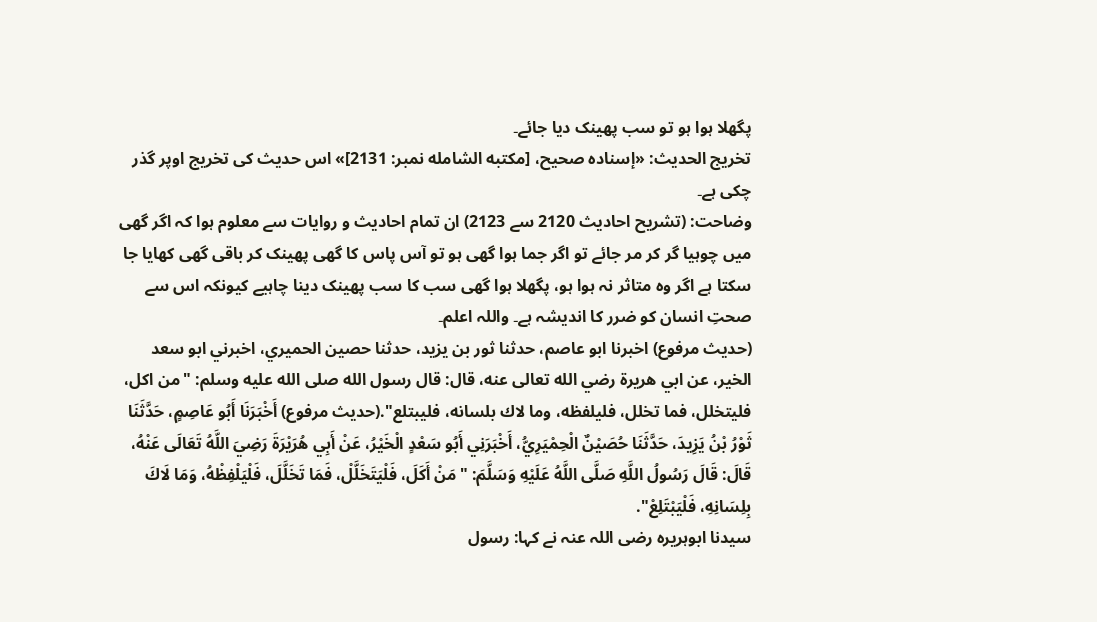پگھلا ہوا ہو تو سب پھینک دیا جائے۔
تخریج الحدیث: «إسناده صحيح، [مكتبه الشامله نمبر: 2131]» اس حدیث کی تخریج اوپر گذر چکی ہے۔
وضاحت: (تشریح احادیث 2120 سے 2123) ان تمام احادیث و روایات سے معلوم ہوا کہ اگر گھی میں چوہیا گر کر مر جائے تو اگر جما ہوا گھی ہو تو آس پاس کا گھی پھینک کر باقی گھی کھایا جا سکتا ہے اگر وہ متاثر نہ ہوا ہو، پگھلا ہوا گھی سب کا سب پھینک دینا چاہیے کیونکہ اس سے صحتِ انسان کو ضرر کا اندیشہ ہے۔ واللہ اعلم۔
(حديث مرفوع) اخبرنا ابو عاصم، حدثنا ثور بن يزيد، حدثنا حصين الحميري، اخبرني ابو سعد الخير، عن ابي هريرة رضي الله تعالى عنه، قال: قال رسول الله صلى الله عليه وسلم: "من اكل، فليتخلل، فما تخلل، فليلفظه، وما لاك بلسانه، فليبتلع".(حديث مرفوع) أَخْبَرَنَا أَبُو عَاصِمٍ، حَدَّثَنَا ثَوْرُ بْنُ يَزِيدَ، حَدَّثَنَا حُصَيْنٌ الْحِمْيَرِيُّ، أَخْبَرَنِي أَبُو سَعْدٍ الْخَيْرُ، عَنْ أَبِي هُرَيْرَةَ رَضِيَ اللَّهُ تَعَالَى عَنْهُ، قَالَ: قَالَ رَسُولُ اللَّهِ صَلَّى اللَّهُ عَلَيْهِ وَسَلَّمَ: "مَنْ أَكَلَ، فَلْيَتَخَلَّلْ، فَمَا تَخَلَّلَ، فَلْيَلْفِظْهُ، وَمَا لَاكَ بِلِسَانِهِ، فَلْيَبْتَلِعْ".
سیدنا ابوہریرہ رضی اللہ عنہ نے کہا: رسول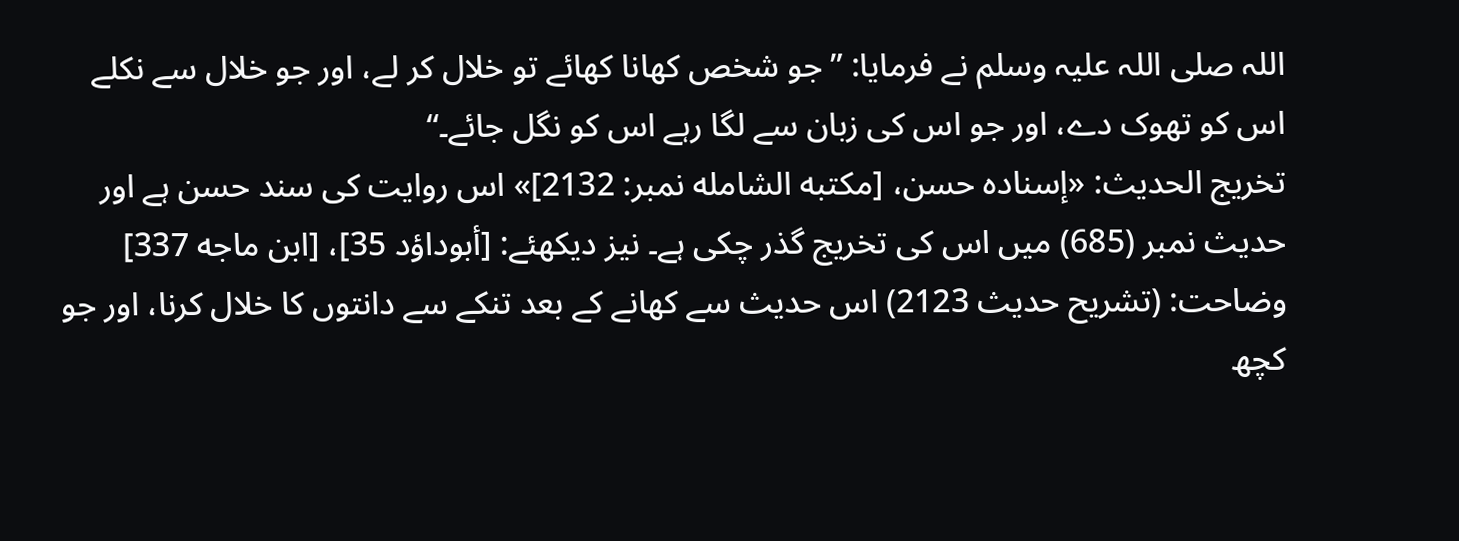اللہ صلی اللہ علیہ وسلم نے فرمایا: ”جو شخص کھانا کھائے تو خلال کر لے، اور جو خلال سے نکلے اس کو تھوک دے، اور جو اس کی زبان سے لگا رہے اس کو نگل جائے۔“
تخریج الحدیث: «إسناده حسن، [مكتبه الشامله نمبر: 2132]» اس روایت کی سند حسن ہے اور حدیث نمبر (685) میں اس کی تخریج گذر چکی ہے۔ نیز دیکھئے: [أبوداؤد 35]، [ابن ماجه 337]
وضاحت: (تشریح حدیث 2123) اس حدیث سے کھانے کے بعد تنکے سے دانتوں کا خلال کرنا، اور جو کچھ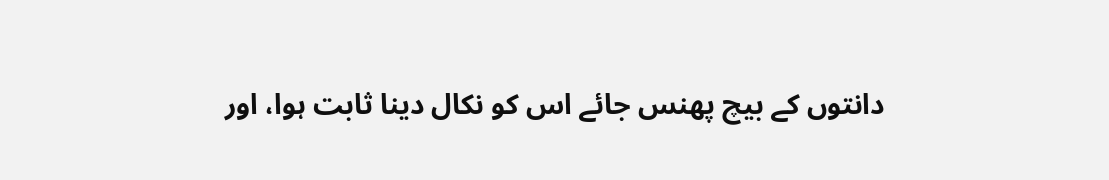دانتوں کے بیچ پھنس جائے اس کو نکال دینا ثابت ہوا، اور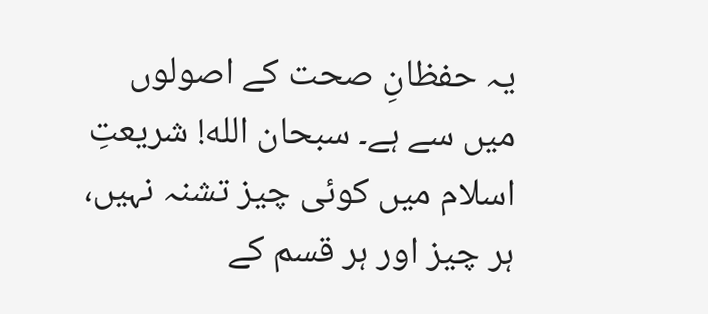یہ حفظانِ صحت کے اصولوں میں سے ہے۔ سبحان الله! شریعتِ اسلام میں کوئی چیز تشنہ نہیں، ہر چیز اور ہر قسم کے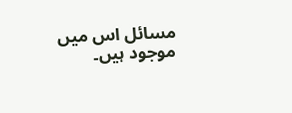مسائل اس میں موجود ہیں۔